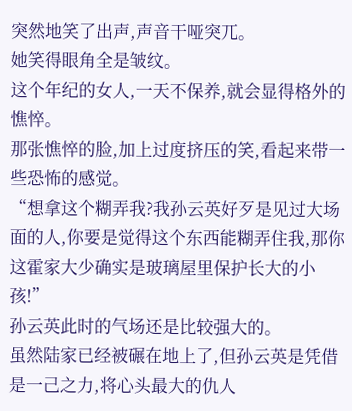突然地笑了出声,声音干哑突兀。
她笑得眼角全是皱纹。
这个年纪的女人,一天不保养,就会显得格外的憔悴。
那张憔悴的脸,加上过度挤压的笑,看起来带一些恐怖的感觉。
“想拿这个糊弄我?我孙云英好歹是见过大场面的人,你要是觉得这个东西能糊弄住我,那你这霍家大少确实是玻璃屋里保护长大的小孩!”
孙云英此时的气场还是比较强大的。
虽然陆家已经被碾在地上了,但孙云英是凭借是一己之力,将心头最大的仇人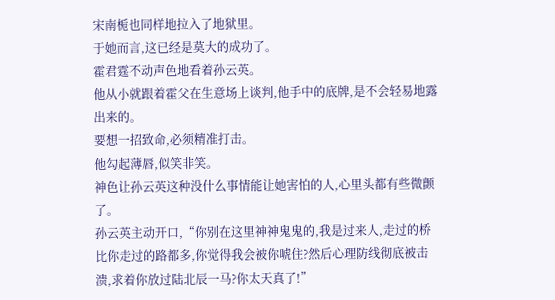宋南栀也同样地拉入了地狱里。
于她而言,这已经是莫大的成功了。
霍君霆不动声色地看着孙云英。
他从小就跟着霍父在生意场上谈判,他手中的底牌,是不会轻易地露出来的。
要想一招致命,必须精准打击。
他勾起薄唇,似笑非笑。
神色让孙云英这种没什么事情能让她害怕的人,心里头都有些微颤了。
孙云英主动开口,“你别在这里神神鬼鬼的,我是过来人,走过的桥比你走过的路都多,你觉得我会被你唬住?然后心理防线彻底被击溃,求着你放过陆北辰一马?你太天真了!”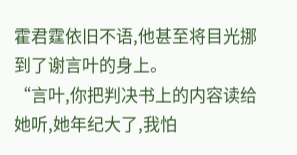霍君霆依旧不语,他甚至将目光挪到了谢言叶的身上。
“言叶,你把判决书上的内容读给她听,她年纪大了,我怕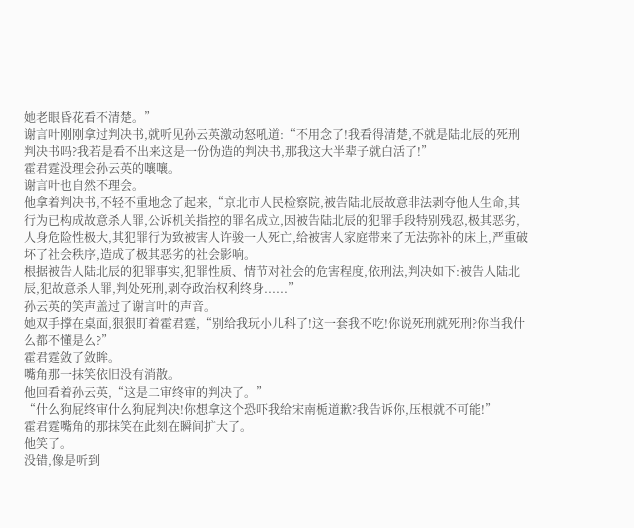她老眼昏花看不清楚。”
谢言叶刚刚拿过判决书,就听见孙云英激动怒吼道:“不用念了!我看得清楚,不就是陆北辰的死刑判决书吗?我若是看不出来这是一份伪造的判决书,那我这大半辈子就白活了!”
霍君霆没理会孙云英的嚷嚷。
谢言叶也自然不理会。
他拿着判决书,不轻不重地念了起来,“京北市人民检察院,被告陆北辰故意非法剥夺他人生命,其行为已构成故意杀人罪,公诉机关指控的罪名成立,因被告陆北辰的犯罪手段特别残忍,极其恶劣,人身危险性极大,其犯罪行为致被害人许骏一人死亡,给被害人家庭带来了无法弥补的床上,严重破坏了社会秩序,造成了极其恶劣的社会影响。
根据被告人陆北辰的犯罪事实,犯罪性质、情节对社会的危害程度,依刑法,判决如下:被告人陆北辰,犯故意杀人罪,判处死刑,剥夺政治权利终身......”
孙云英的笑声盖过了谢言叶的声音。
她双手撑在桌面,狠狠盯着霍君霆,“别给我玩小儿科了!这一套我不吃!你说死刑就死刑?你当我什么都不懂是么?”
霍君霆敛了敛眸。
嘴角那一抹笑依旧没有消散。
他回看着孙云英,“这是二审终审的判决了。”
“什么狗屁终审什么狗屁判决!你想拿这个恐吓我给宋南栀道歉?我告诉你,压根就不可能!”
霍君霆嘴角的那抹笑在此刻在瞬间扩大了。
他笑了。
没错,像是听到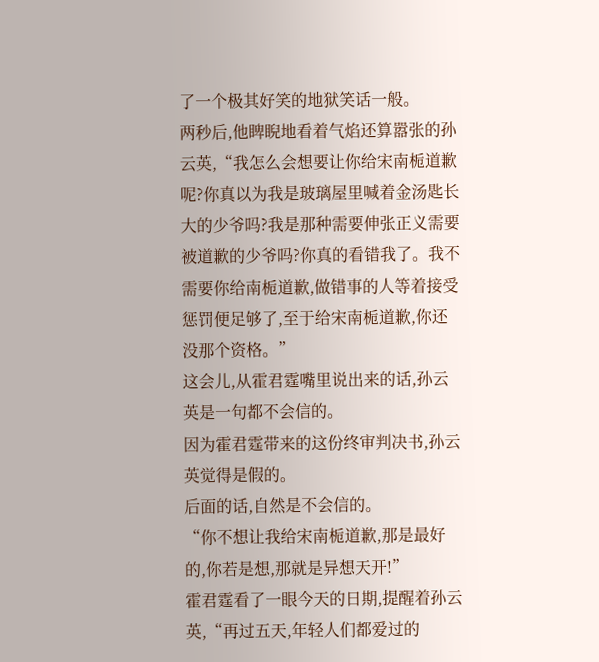了一个极其好笑的地狱笑话一般。
两秒后,他睥睨地看着气焰还算嚣张的孙云英,“我怎么会想要让你给宋南栀道歉呢?你真以为我是玻璃屋里喊着金汤匙长大的少爷吗?我是那种需要伸张正义需要被道歉的少爷吗?你真的看错我了。我不需要你给南栀道歉,做错事的人等着接受惩罚便足够了,至于给宋南栀道歉,你还没那个资格。”
这会儿,从霍君霆嘴里说出来的话,孙云英是一句都不会信的。
因为霍君霆带来的这份终审判决书,孙云英觉得是假的。
后面的话,自然是不会信的。
“你不想让我给宋南栀道歉,那是最好的,你若是想,那就是异想天开!”
霍君霆看了一眼今天的日期,提醒着孙云英,“再过五天,年轻人们都爱过的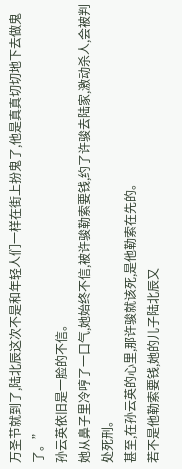万圣节就到了,陆北辰这次不是和年轻人们一样在街上扮鬼了,他是真真切切地下去做鬼了。”
孙云英依旧是一脸的不信。
她从鼻子里冷哼了一口气,她始终不信,被许骏勒索要钱,约了许骏去陆家,激动杀人,会被判处死刑。
甚至,在孙云英的心里,那许骏就该死,是他勒索在先的。
若不是他勒索要钱,她的儿子陆北辰又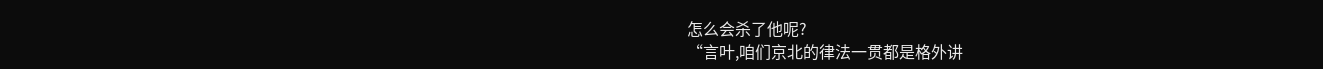怎么会杀了他呢?
“言叶,咱们京北的律法一贯都是格外讲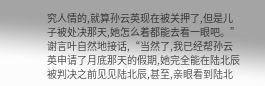究人情的,就算孙云英现在被关押了,但是儿子被处决那天,她怎么着都能去看一眼吧。”
谢言叶自然地接话,“当然了,我已经帮孙云英申请了月底那天的假期,她完全能在陆北辰被判决之前见见陆北辰,甚至,亲眼看到陆北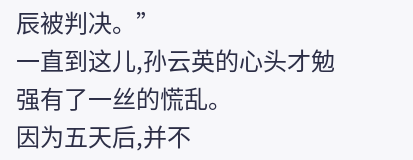辰被判决。”
一直到这儿,孙云英的心头才勉强有了一丝的慌乱。
因为五天后,并不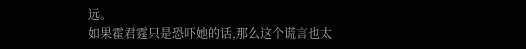远。
如果霍君霆只是恐吓她的话,那么这个谎言也太